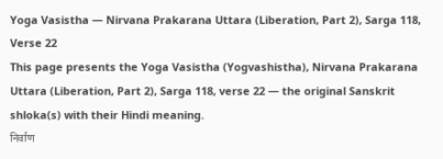Yoga Vasistha — Nirvana Prakarana Uttara (Liberation, Part 2), Sarga 118, Verse 22
This page presents the Yoga Vasistha (Yogvashistha), Nirvana Prakarana Uttara (Liberation, Part 2), Sarga 118, verse 22 — the original Sanskrit shloka(s) with their Hindi meaning.
निर्वाण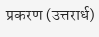प्रकरण (उत्तरार्ध)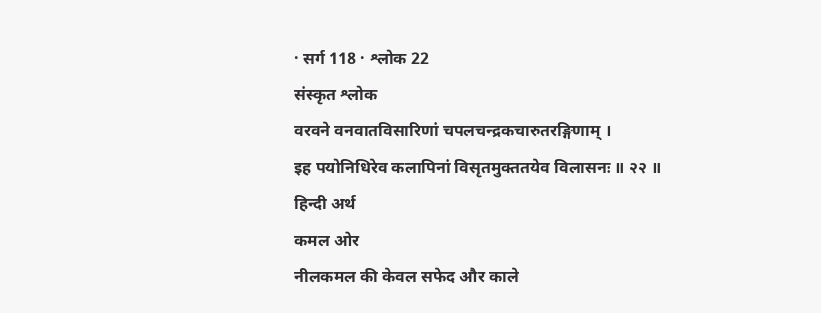· सर्ग 118 · श्लोक 22
संस्कृत श्लोक
वरवने वनवातविसारिणां चपलचन्द्रकचारुतरङ्गिणाम् ।
इह पयोनिधिरेव कलापिनां विसृतमुक्ततयेव विलासनः ॥ २२ ॥
हिन्दी अर्थ
कमल ओर
नीलकमल की केवल सफेद और काले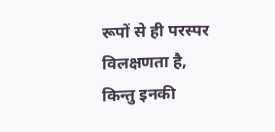रूपों से ही परस्पर विलक्षणता है, किन्तु इनकी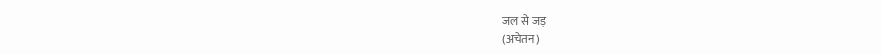जल से जड़
(अचेतन)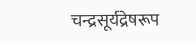चन्द्रसूर्यद्रेषरूप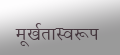मूर्खतास्वरूप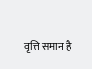वृत्ति समान है